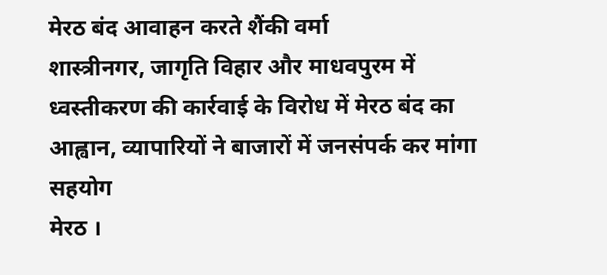मेरठ बंद आवाहन करते शैंकी वर्मा
शास्त्रीनगर, जागृति विहार और माधवपुरम में ध्वस्तीकरण की कार्रवाई के विरोध में मेरठ बंद का आह्वान, व्यापारियों ने बाजारों में जनसंपर्क कर मांगा सहयोग
मेरठ ।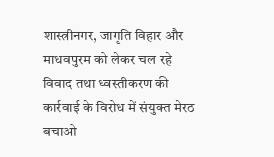शास्त्रीनगर, जागृति विहार और माधवपुरम को लेकर चल रहे विवाद तथा ध्वस्तीकरण की कार्रवाई के विरोध में संयुक्त मेरठ बचाओ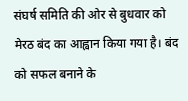संघर्ष समिति की ओर से बुधवार को मेरठ बंद का आह्वान किया गया है। बंद को सफल बनाने के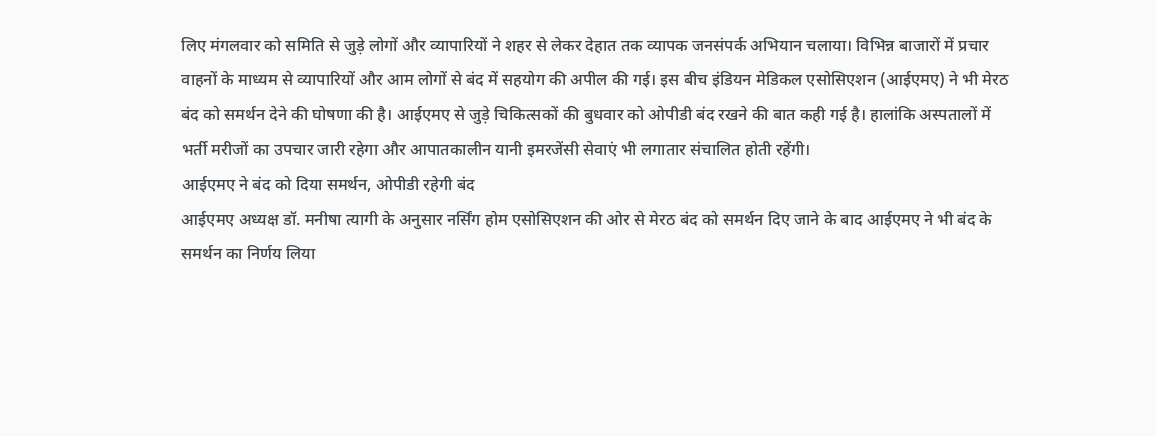लिए मंगलवार को समिति से जुड़े लोगों और व्यापारियों ने शहर से लेकर देहात तक व्यापक जनसंपर्क अभियान चलाया। विभिन्न बाजारों में प्रचार वाहनों के माध्यम से व्यापारियों और आम लोगों से बंद में सहयोग की अपील की गई। इस बीच इंडियन मेडिकल एसोसिएशन (आईएमए) ने भी मेरठ बंद को समर्थन देने की घोषणा की है। आईएमए से जुड़े चिकित्सकों की बुधवार को ओपीडी बंद रखने की बात कही गई है। हालांकि अस्पतालों में भर्ती मरीजों का उपचार जारी रहेगा और आपातकालीन यानी इमरजेंसी सेवाएं भी लगातार संचालित होती रहेंगी।
आईएमए ने बंद को दिया समर्थन, ओपीडी रहेगी बंद
आईएमए अध्यक्ष डॉ. मनीषा त्यागी के अनुसार नर्सिंग होम एसोसिएशन की ओर से मेरठ बंद को समर्थन दिए जाने के बाद आईएमए ने भी बंद के समर्थन का निर्णय लिया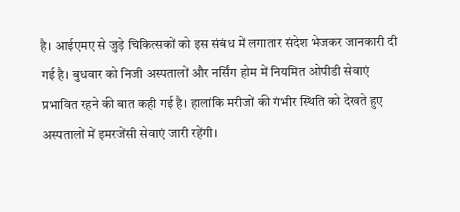है। आईएमए से जुड़े चिकित्सकों को इस संबंध में लगातार संदेश भेजकर जानकारी दी गई है। बुधवार को निजी अस्पतालों और नर्सिंग होम में नियमित ओपीडी सेवाएं प्रभावित रहने की बात कही गई है। हालांकि मरीजों की गंभीर स्थिति को देखते हुए अस्पतालों में इमरजेंसी सेवाएं जारी रहेंगी।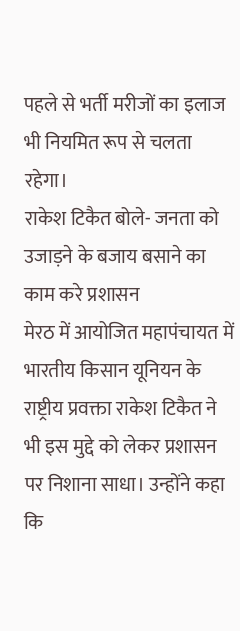पहले से भर्ती मरीजों का इलाज भी नियमित रूप से चलता रहेगा।
राकेश टिकैत बोले- जनता को उजाड़ने के बजाय बसाने का काम करे प्रशासन
मेरठ में आयोजित महापंचायत में भारतीय किसान यूनियन के राष्ट्रीय प्रवक्ता राकेश टिकैत ने भी इस मुद्दे को लेकर प्रशासन पर निशाना साधा। उन्होंने कहा कि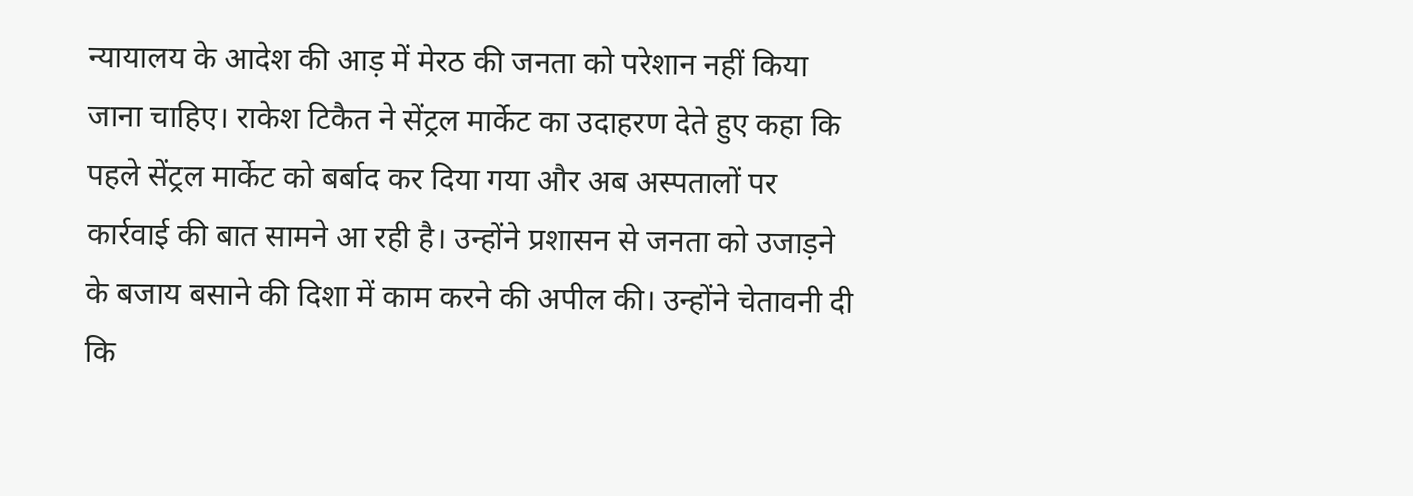न्यायालय के आदेश की आड़ में मेरठ की जनता को परेशान नहीं किया जाना चाहिए। राकेश टिकैत ने सेंट्रल मार्केट का उदाहरण देते हुए कहा कि पहले सेंट्रल मार्केट को बर्बाद कर दिया गया और अब अस्पतालों पर कार्रवाई की बात सामने आ रही है। उन्होंने प्रशासन से जनता को उजाड़ने के बजाय बसाने की दिशा में काम करने की अपील की। उन्होंने चेतावनी दी कि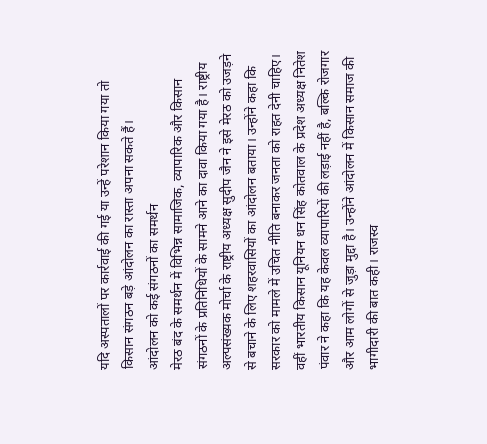यदि अस्पतालों पर कार्रवाई की गई या उन्हें परेशान किया गया तो किसान संगठन बड़े आंदोलन का रास्ता अपना सकते हैं।
आंदोलन को कई संगठनों का समर्थन
मेरठ बंद के समर्थन में विभिन्न सामाजिक, व्यापारिक और किसान संगठनों के प्रतिनिधियों के सामने आने का दावा किया गया है। राष्ट्रीय अल्पसंख्यक मोर्चा के राष्ट्रीय अध्यक्ष सुदीप जैन ने इसे मेरठ को उजड़ने से बचाने के लिए शहरवासियों का आंदोलन बताया। उन्होंने कहा कि सरकार को मामले में उचित नीति बनाकर जनता को राहत देनी चाहिए। वहीं भारतीय किसान यूनियन धन सिंह कोतवाल के प्रदेश अध्यक्ष नितेश पंवार ने कहा कि यह केवल व्यापारियों की लड़ाई नहीं है, बल्कि रोजगार और आम लोगों से जुड़ा मुद्दा है। उन्होंने आंदोलन में किसान समाज की भागीदारी की बात कही। राजस्व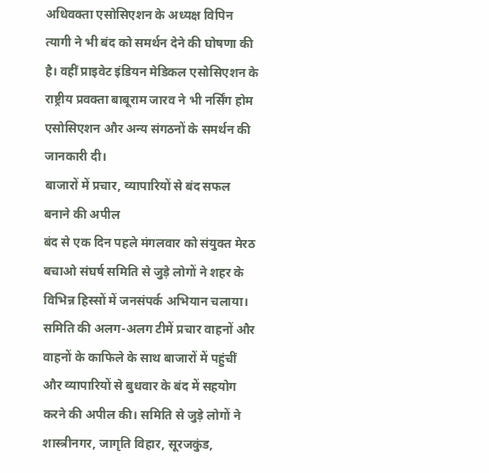अधिवक्ता एसोसिएशन के अध्यक्ष विपिन त्यागी ने भी बंद को समर्थन देने की घोषणा की है। वहीं प्राइवेट इंडियन मेडिकल एसोसिएशन के राष्ट्रीय प्रवक्ता बाबूराम जारव ने भी नर्सिंग होम एसोसिएशन और अन्य संगठनों के समर्थन की जानकारी दी।
बाजारों में प्रचार, व्यापारियों से बंद सफल बनाने की अपील
बंद से एक दिन पहले मंगलवार को संयुक्त मेरठ बचाओ संघर्ष समिति से जुड़े लोगों ने शहर के विभिन्न हिस्सों में जनसंपर्क अभियान चलाया। समिति की अलग-अलग टीमें प्रचार वाहनों और वाहनों के काफिले के साथ बाजारों में पहुंचीं और व्यापारियों से बुधवार के बंद में सहयोग करने की अपील की। समिति से जुड़े लोगों ने शास्त्रीनगर, जागृति विहार, सूरजकुंड,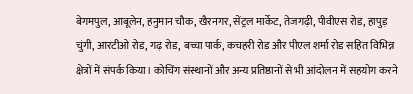बेगमपुल, आबूलेन, हनुमान चौक, खैरनगर, सेंट्रल मार्केट, तेजगढ़ी, पीवीएस रोड, हापुड़ चुंगी, आरटीओ रोड, गढ़ रोड, बच्चा पार्क, कचहरी रोड और पीएल शर्मा रोड सहित विभिन्न क्षेत्रों में संपर्क किया। कोचिंग संस्थानों और अन्य प्रतिष्ठानों से भी आंदोलन में सहयोग करने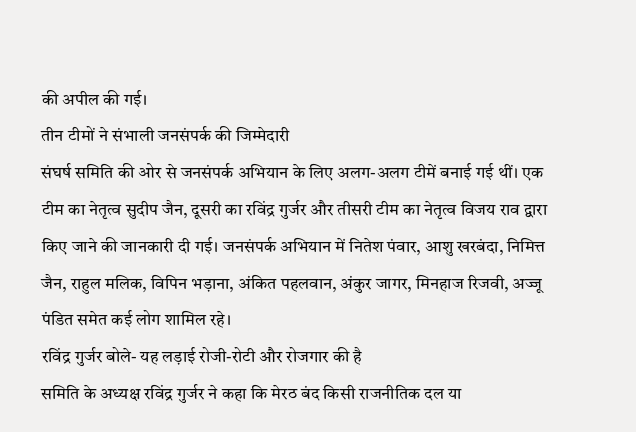की अपील की गई।
तीन टीमों ने संभाली जनसंपर्क की जिम्मेदारी
संघर्ष समिति की ओर से जनसंपर्क अभियान के लिए अलग-अलग टीमें बनाई गई थीं। एक टीम का नेतृत्व सुदीप जैन, दूसरी का रविंद्र गुर्जर और तीसरी टीम का नेतृत्व विजय राव द्वारा किए जाने की जानकारी दी गई। जनसंपर्क अभियान में नितेश पंवार, आशु खरबंदा, निमित्त जैन, राहुल मलिक, विपिन भड़ाना, अंकित पहलवान, अंकुर जागर, मिनहाज रिजवी, अज्जू पंडित समेत कई लोग शामिल रहे।
रविंद्र गुर्जर बोले- यह लड़ाई रोजी-रोटी और रोजगार की है
समिति के अध्यक्ष रविंद्र गुर्जर ने कहा कि मेरठ बंद किसी राजनीतिक दल या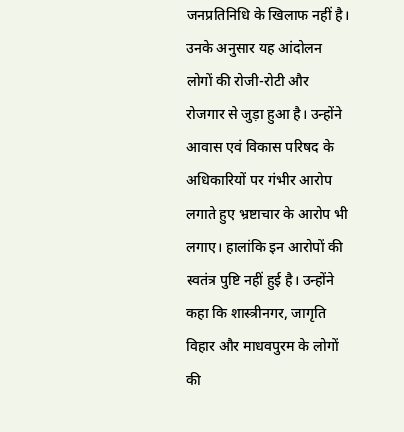जनप्रतिनिधि के खिलाफ नहीं है। उनके अनुसार यह आंदोलन लोगों की रोजी-रोटी और रोजगार से जुड़ा हुआ है। उन्होंने आवास एवं विकास परिषद के अधिकारियों पर गंभीर आरोप लगाते हुए भ्रष्टाचार के आरोप भी लगाए। हालांकि इन आरोपों की स्वतंत्र पुष्टि नहीं हुई है। उन्होंने कहा कि शास्त्रीनगर, जागृति विहार और माधवपुरम के लोगों की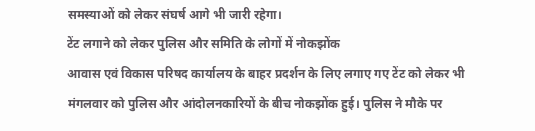समस्याओं को लेकर संघर्ष आगे भी जारी रहेगा।
टेंट लगाने को लेकर पुलिस और समिति के लोगों में नोकझोंक
आवास एवं विकास परिषद कार्यालय के बाहर प्रदर्शन के लिए लगाए गए टेंट को लेकर भी मंगलवार को पुलिस और आंदोलनकारियों के बीच नोकझोंक हुई। पुलिस ने मौके पर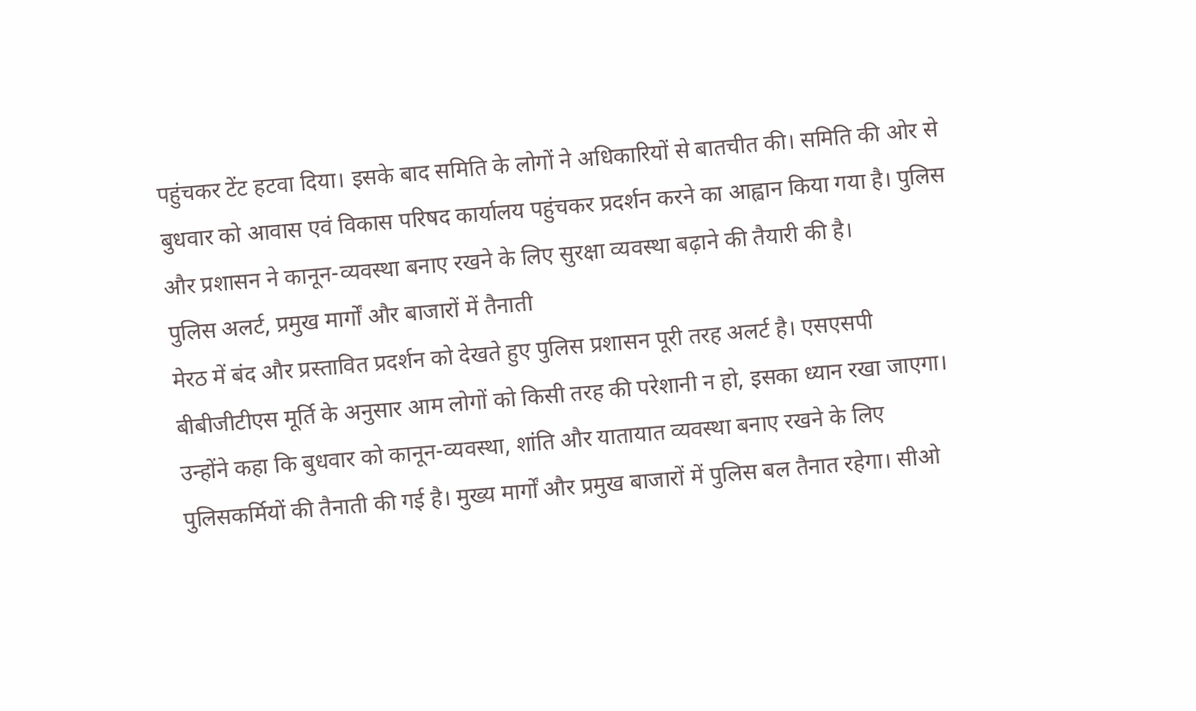पहुंचकर टेंट हटवा दिया। इसके बाद समिति के लोगों ने अधिकारियों से बातचीत की। समिति की ओर से बुधवार को आवास एवं विकास परिषद कार्यालय पहुंचकर प्रदर्शन करने का आह्वान किया गया है। पुलिस और प्रशासन ने कानून-व्यवस्था बनाए रखने के लिए सुरक्षा व्यवस्था बढ़ाने की तैयारी की है।
पुलिस अलर्ट, प्रमुख मार्गों और बाजारों में तैनाती
मेरठ में बंद और प्रस्तावित प्रदर्शन को देखते हुए पुलिस प्रशासन पूरी तरह अलर्ट है। एसएसपी बीबीजीटीएस मूर्ति के अनुसार आम लोगों को किसी तरह की परेशानी न हो, इसका ध्यान रखा जाएगा। उन्होंने कहा कि बुधवार को कानून-व्यवस्था, शांति और यातायात व्यवस्था बनाए रखने के लिए पुलिसकर्मियों की तैनाती की गई है। मुख्य मार्गों और प्रमुख बाजारों में पुलिस बल तैनात रहेगा। सीओ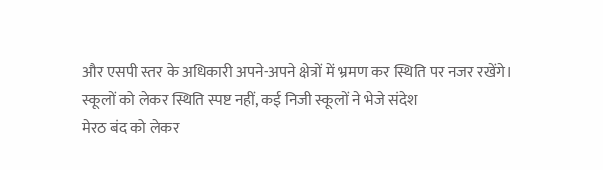और एसपी स्तर के अधिकारी अपने-अपने क्षेत्रों में भ्रमण कर स्थिति पर नजर रखेंगे।
स्कूलों को लेकर स्थिति स्पष्ट नहीं, कई निजी स्कूलों ने भेजे संदेश
मेरठ बंद को लेकर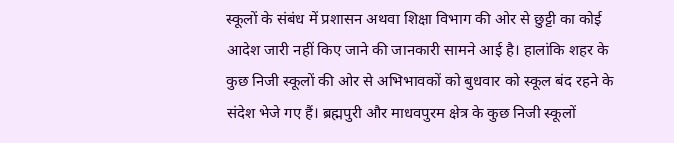स्कूलों के संबंध में प्रशासन अथवा शिक्षा विभाग की ओर से छुट्टी का कोई आदेश जारी नहीं किए जाने की जानकारी सामने आई है। हालांकि शहर के कुछ निजी स्कूलों की ओर से अभिभावकों को बुधवार को स्कूल बंद रहने के संदेश भेजे गए हैं। ब्रह्मपुरी और माधवपुरम क्षेत्र के कुछ निजी स्कूलों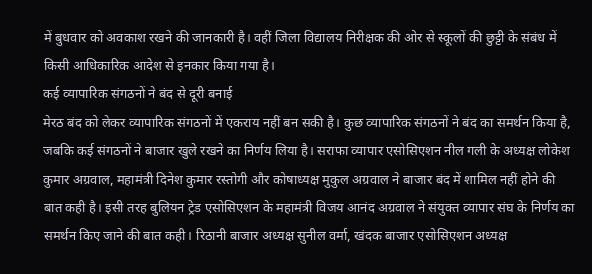में बुधवार को अवकाश रखने की जानकारी है। वहीं जिला विद्यालय निरीक्षक की ओर से स्कूलों की छुट्टी के संबंध में किसी आधिकारिक आदेश से इनकार किया गया है।
कई व्यापारिक संगठनों ने बंद से दूरी बनाई
मेरठ बंद को लेकर व्यापारिक संगठनों में एकराय नहीं बन सकी है। कुछ व्यापारिक संगठनों ने बंद का समर्थन किया है, जबकि कई संगठनों ने बाजार खुले रखने का निर्णय लिया है। सराफा व्यापार एसोसिएशन नील गली के अध्यक्ष लोकेश कुमार अग्रवाल, महामंत्री दिनेश कुमार रस्तोगी और कोषाध्यक्ष मुकुल अग्रवाल ने बाजार बंद में शामिल नहीं होने की बात कही है। इसी तरह बुलियन ट्रेड एसोसिएशन के महामंत्री विजय आनंद अग्रवाल ने संयुक्त व्यापार संघ के निर्णय का समर्थन किए जाने की बात कही। रिठानी बाजार अध्यक्ष सुनील वर्मा, खंदक बाजार एसोसिएशन अध्यक्ष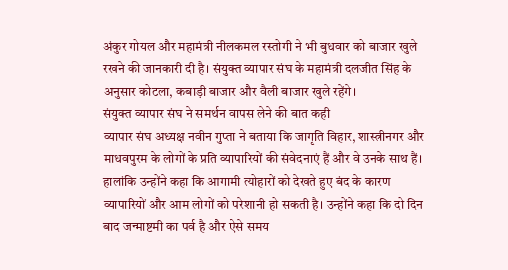अंकुर गोयल और महामंत्री नीलकमल रस्तोगी ने भी बुधवार को बाजार खुले रखने की जानकारी दी है। संयुक्त व्यापार संघ के महामंत्री दलजीत सिंह के अनुसार कोटला, कबाड़ी बाजार और वैली बाजार खुले रहेंगे।
संयुक्त व्यापार संघ ने समर्थन वापस लेने की बात कही
व्यापार संघ अध्यक्ष नवीन गुप्ता ने बताया कि जागृति विहार, शास्त्रीनगर और माधवपुरम के लोगों के प्रति व्यापारियों की संवेदनाएं हैं और वे उनके साथ हैं। हालांकि उन्होंने कहा कि आगामी त्योहारों को देखते हुए बंद के कारण व्यापारियों और आम लोगों को परेशानी हो सकती है। उन्होंने कहा कि दो दिन बाद जन्माष्टमी का पर्व है और ऐसे समय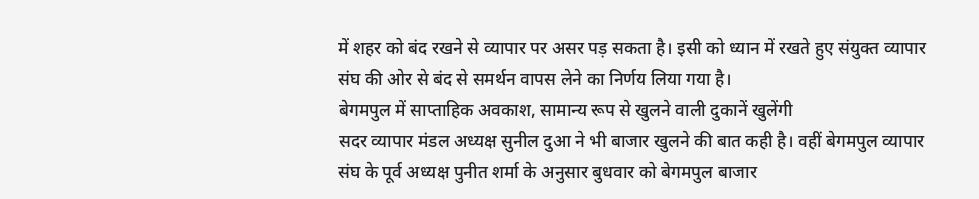में शहर को बंद रखने से व्यापार पर असर पड़ सकता है। इसी को ध्यान में रखते हुए संयुक्त व्यापार संघ की ओर से बंद से समर्थन वापस लेने का निर्णय लिया गया है।
बेगमपुल में साप्ताहिक अवकाश, सामान्य रूप से खुलने वाली दुकानें खुलेंगी
सदर व्यापार मंडल अध्यक्ष सुनील दुआ ने भी बाजार खुलने की बात कही है। वहीं बेगमपुल व्यापार संघ के पूर्व अध्यक्ष पुनीत शर्मा के अनुसार बुधवार को बेगमपुल बाजार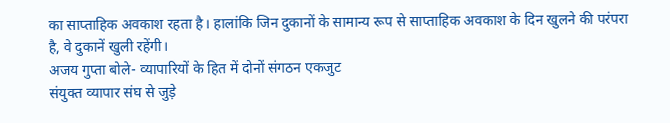का साप्ताहिक अवकाश रहता है। हालांकि जिन दुकानों के सामान्य रूप से साप्ताहिक अवकाश के दिन खुलने की परंपरा है, वे दुकानें खुली रहेंगी।
अजय गुप्ता बोले- व्यापारियों के हित में दोनों संगठन एकजुट
संयुक्त व्यापार संघ से जुड़े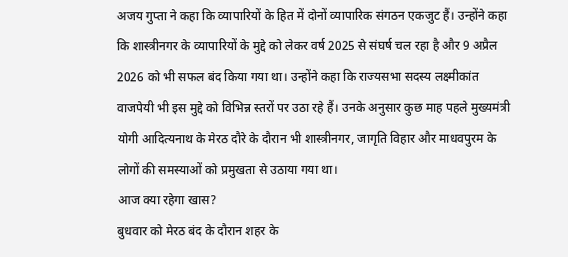अजय गुप्ता ने कहा कि व्यापारियों के हित में दोनों व्यापारिक संगठन एकजुट हैं। उन्होंने कहा कि शास्त्रीनगर के व्यापारियों के मुद्दे को लेकर वर्ष 2025 से संघर्ष चल रहा है और 9 अप्रैल 2026 को भी सफल बंद किया गया था। उन्होंने कहा कि राज्यसभा सदस्य लक्ष्मीकांत वाजपेयी भी इस मुद्दे को विभिन्न स्तरों पर उठा रहे हैं। उनके अनुसार कुछ माह पहले मुख्यमंत्री योगी आदित्यनाथ के मेरठ दौरे के दौरान भी शास्त्रीनगर, जागृति विहार और माधवपुरम के लोगों की समस्याओं को प्रमुखता से उठाया गया था।
आज क्या रहेगा खास?
बुधवार को मेरठ बंद के दौरान शहर के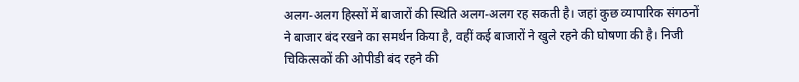अलग-अलग हिस्सों में बाजारों की स्थिति अलग-अलग रह सकती है। जहां कुछ व्यापारिक संगठनों ने बाजार बंद रखने का समर्थन किया है, वहीं कई बाजारों ने खुले रहने की घोषणा की है। निजी चिकित्सकों की ओपीडी बंद रहने की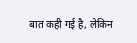बात कही गई है, लेकिन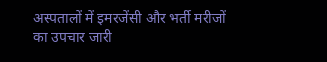अस्पतालों में इमरजेंसी और भर्ती मरीजों का उपचार जारी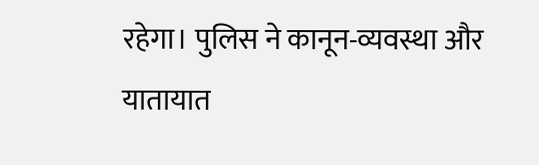रहेगा। पुलिस ने कानून-व्यवस्था और यातायात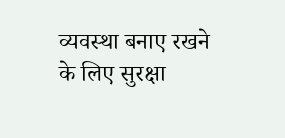व्यवस्था बनाए रखने के लिए सुरक्षा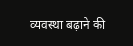व्यवस्था बढ़ाने की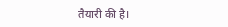तैयारी की है।